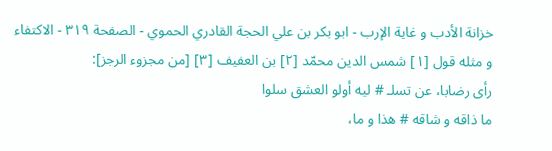خزانة الأدب و غاية الإرب - ابو بكر بن علي الحجة القادري الحموي - الصفحة ٣١٩ - الاكتفاء
و مثله قول [١] شمس الدين محمّد [٢] بن العفيف [٣] [من مجزوء الرجز]:
رأى رضابا، عن تسلـ # ليه أولو العشق سلوا
ما ذاقه و شاقه # هذا و ما،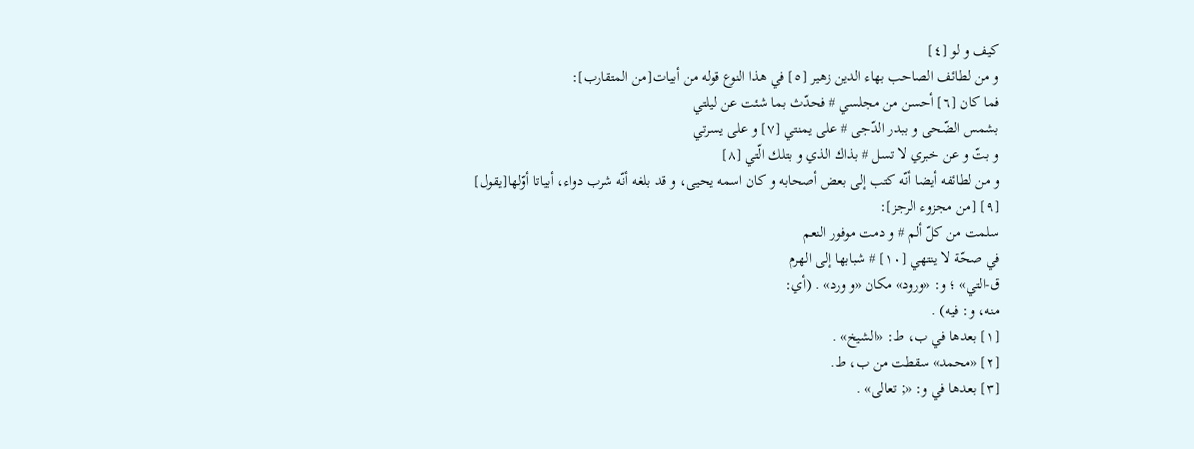كيف و لو [٤]
و من لطائف الصاحب بهاء الدين زهير [٥] في هذا النوع قوله من أبيات[من المتقارب]:
فما كان [٦] أحسن من مجلسي # فحدّث بما شئت عن ليلتي
بشمس الضّحى و ببدر الدّجى # على يمنتي [٧] و على يسرتي
و بتّ و عن خبري لا تسل # بذاك الذي و بتلك الّتي [٨]
و من لطائفه أيضا أنّه كتب إلى بعض أصحابه و كان اسمه يحيى، و قد بلغه أنّه شرب دواء، أبياتا أوّلها[يقول] [٩] [من مجزوء الرجز]:
سلمت من كلّ ألم # و دمت موفور النعم
في صحّة لا ينتهي [١٠] # شبابها إلى الهرم
ق-التي» ؛ و: «ورود» مكان «و ورد» . (أي:
منه، و: فيه) .
[١] بعدها في ب، ط: «الشيخ» .
[٢] «محمد» سقطت من ب، ط.
[٣] بعدها في و: «; تعالى» .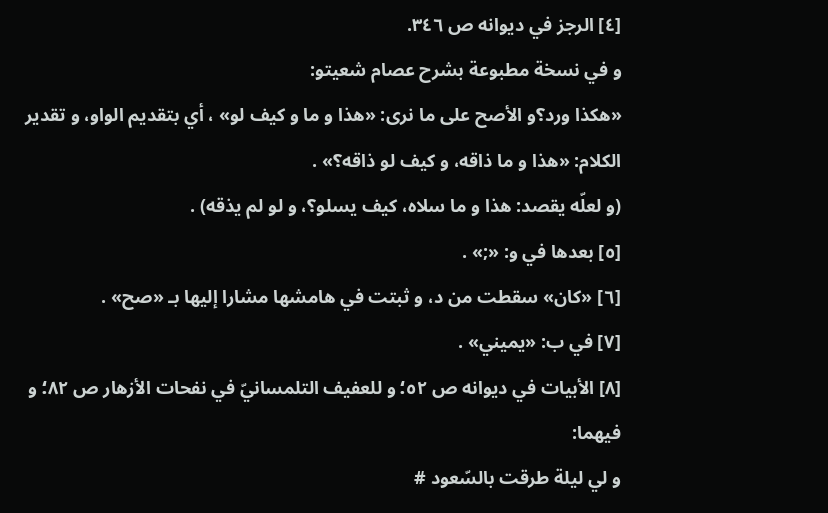[٤] الرجز في ديوانه ص ٣٤٦.
و في نسخة مطبوعة بشرح عصام شعيتو:
«هكذا ورد؟و الأصح على ما نرى: «هذا و ما و كيف لو» ، أي بتقديم الواو، و تقدير الكلام: «هذا و ما ذاقه، و كيف لو ذاقه؟» .
(و لعلّه يقصد: هذا و ما سلاه، كيف يسلو؟، و لو لم يذقه) .
[٥] بعدها في و: «;» .
[٦] «كان» سقطت من د، و ثبتت في هامشها مشارا إليها بـ «صح» .
[٧] في ب: «يميني» .
[٨] الأبيات في ديوانه ص ٥٢؛ و للعفيف التلمسانيّ في نفحات الأزهار ص ٨٢؛ و فيهما:
و لي ليلة طرقت بالسّعود #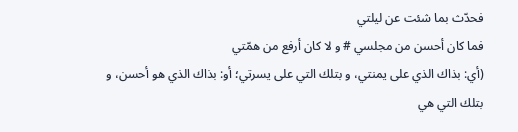فحدّث بما شئت عن ليلتي
فما كان أحسن من مجلسي # و لا كان أرفع من همّتي
(أي: بذاك الذي على يمنتي، و بتلك التي على يسرتي؛ أو: بذاك الذي هو أحسن، و بتلك التي هي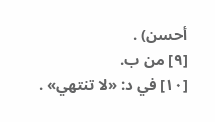أحسن) .
[٩] من ب.
[١٠] في د: «لا تنتهي» .